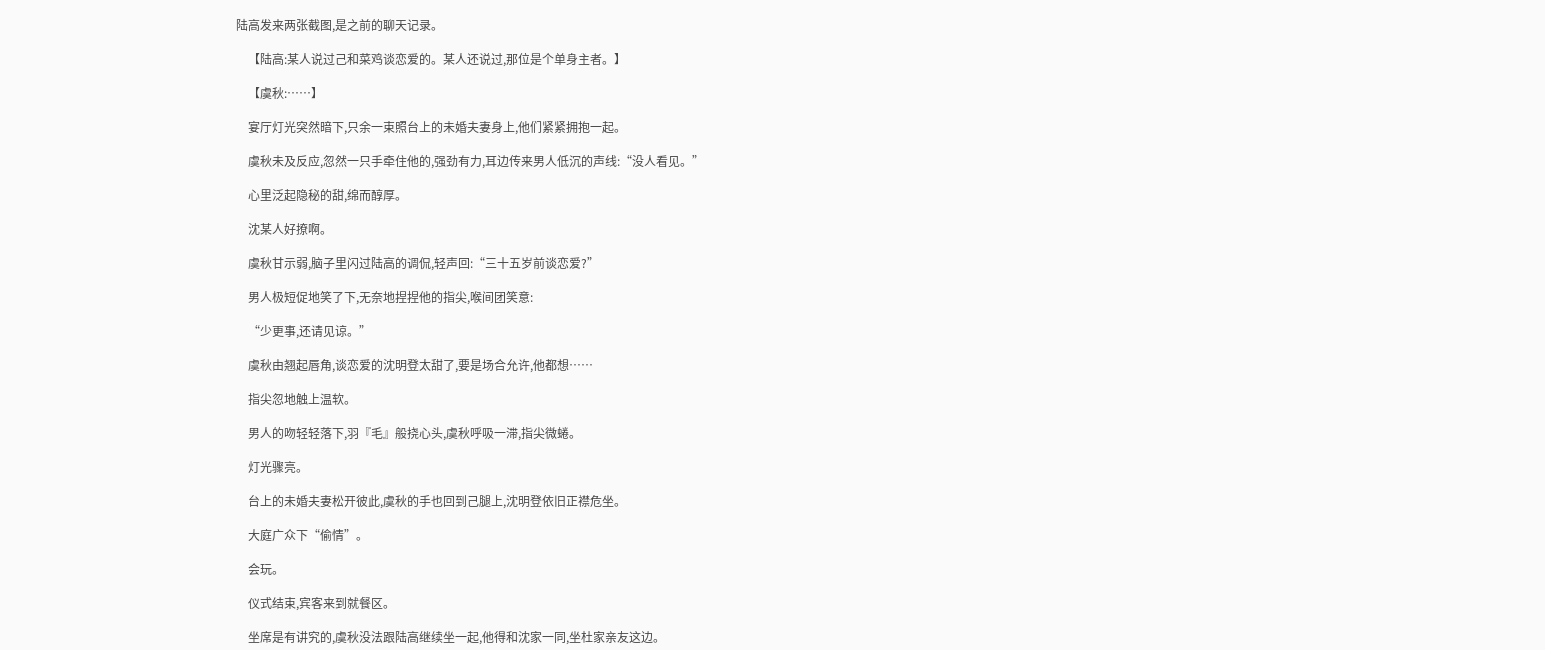陆高发来两张截图,是之前的聊天记录。

    【陆高:某人说过己和菜鸡谈恋爱的。某人还说过,那位是个单身主者。】

    【虞秋:……】

    宴厅灯光突然暗下,只余一束照台上的未婚夫妻身上,他们紧紧拥抱一起。

    虞秋未及反应,忽然一只手牵住他的,强劲有力,耳边传来男人低沉的声线:“没人看见。”

    心里泛起隐秘的甜,绵而醇厚。

    沈某人好撩啊。

    虞秋甘示弱,脑子里闪过陆高的调侃,轻声回:“三十五岁前谈恋爱?”

    男人极短促地笑了下,无奈地捏捏他的指尖,喉间团笑意:

    “少更事,还请见谅。”

    虞秋由翘起唇角,谈恋爱的沈明登太甜了,要是场合允许,他都想……

    指尖忽地触上温软。

    男人的吻轻轻落下,羽『毛』般挠心头,虞秋呼吸一滞,指尖微蜷。

    灯光骤亮。

    台上的未婚夫妻松开彼此,虞秋的手也回到己腿上,沈明登依旧正襟危坐。

    大庭广众下“偷情”。

    会玩。

    仪式结束,宾客来到就餐区。

    坐席是有讲究的,虞秋没法跟陆高继续坐一起,他得和沈家一同,坐杜家亲友这边。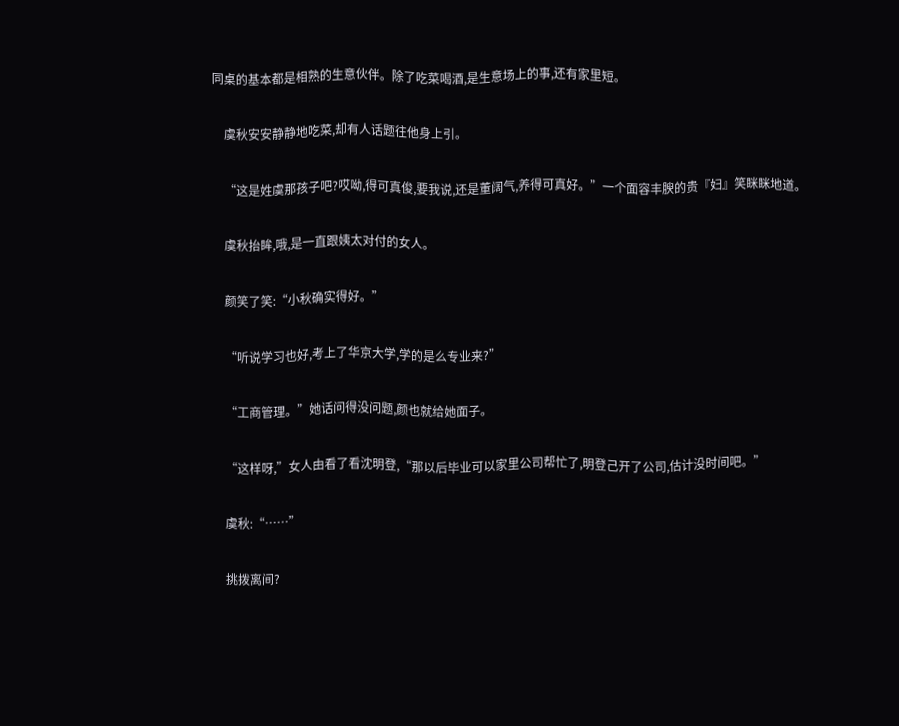同桌的基本都是相熟的生意伙伴。除了吃菜喝酒,是生意场上的事,还有家里短。

    虞秋安安静静地吃菜,却有人话题往他身上引。

    “这是姓虞那孩子吧?哎呦,得可真俊,要我说,还是董阔气,养得可真好。”一个面容丰腴的贵『妇』笑眯眯地道。

    虞秋抬眸,哦,是一直跟姨太对付的女人。

    颜笑了笑:“小秋确实得好。”

    “听说学习也好,考上了华京大学,学的是么专业来?”

    “工商管理。”她话问得没问题,颜也就给她面子。

    “这样呀,”女人由看了看沈明登,“那以后毕业可以家里公司帮忙了,明登己开了公司,估计没时间吧。”

    虞秋:“……”

    挑拨离间?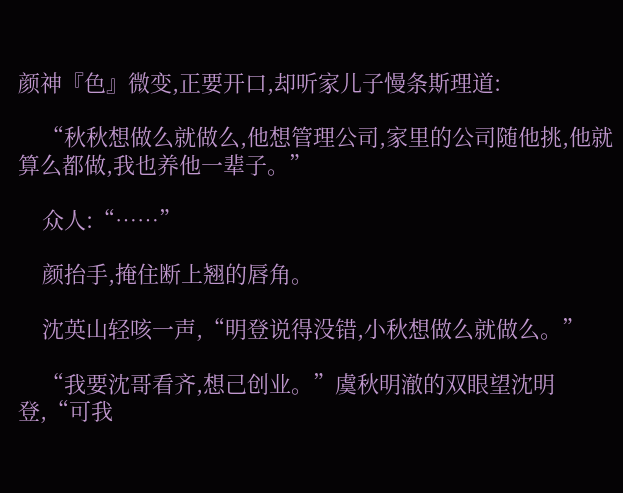颜神『色』微变,正要开口,却听家儿子慢条斯理道:

    “秋秋想做么就做么,他想管理公司,家里的公司随他挑,他就算么都做,我也养他一辈子。”

    众人:“……”

    颜抬手,掩住断上翘的唇角。

    沈英山轻咳一声,“明登说得没错,小秋想做么就做么。”

    “我要沈哥看齐,想己创业。”虞秋明澈的双眼望沈明登,“可我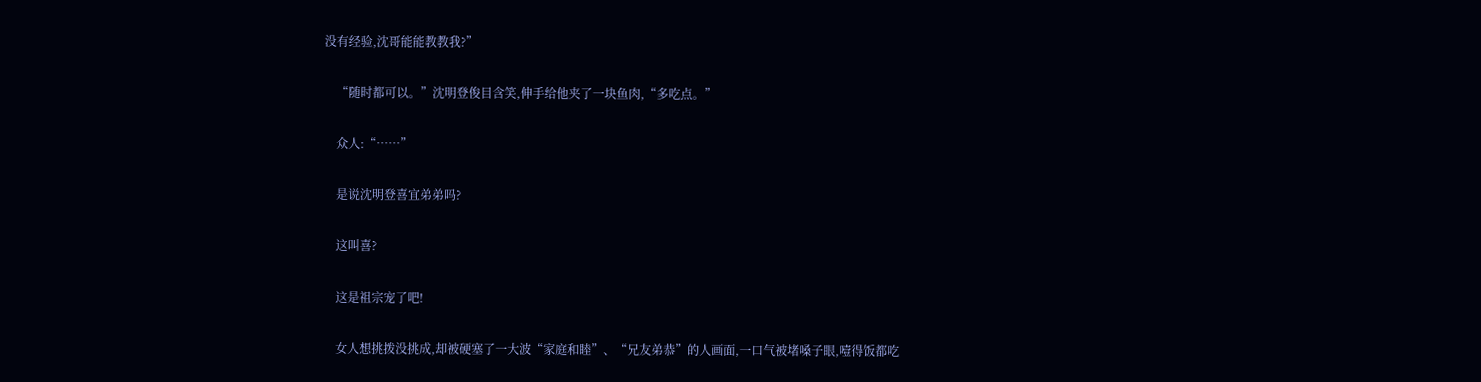没有经验,沈哥能能教教我?”

    “随时都可以。”沈明登俊目含笑,伸手给他夹了一块鱼肉,“多吃点。”

    众人:“……”

    是说沈明登喜宜弟弟吗?

    这叫喜?

    这是祖宗宠了吧!

    女人想挑拨没挑成,却被硬塞了一大波“家庭和睦”、“兄友弟恭”的人画面,一口气被堵嗓子眼,噎得饭都吃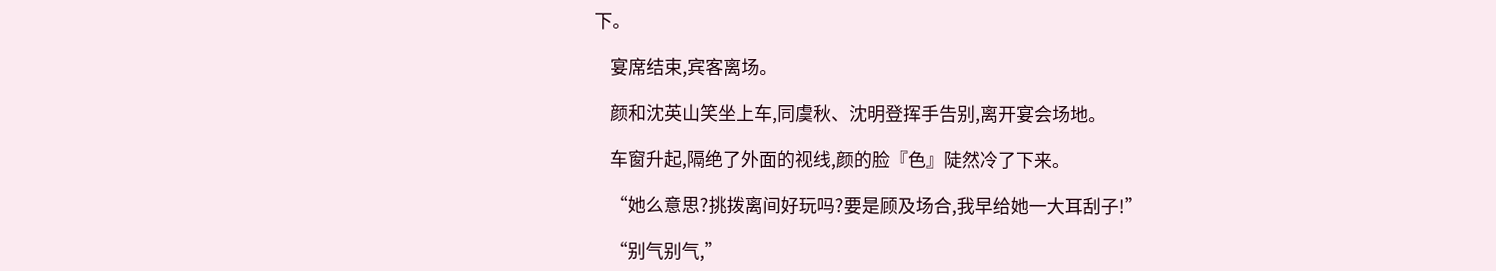下。

    宴席结束,宾客离场。

    颜和沈英山笑坐上车,同虞秋、沈明登挥手告别,离开宴会场地。

    车窗升起,隔绝了外面的视线,颜的脸『色』陡然冷了下来。

    “她么意思?挑拨离间好玩吗?要是顾及场合,我早给她一大耳刮子!”

    “别气别气,”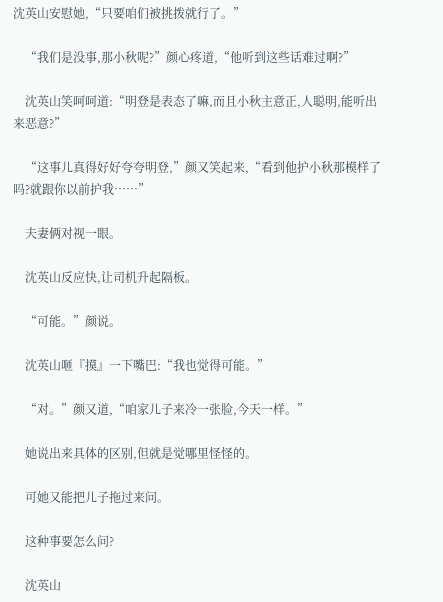沈英山安慰她,“只要咱们被挑拨就行了。”

    “我们是没事,那小秋呢?”颜心疼道,“他听到这些话难过啊?”

    沈英山笑呵呵道:“明登是表态了嘛,而且小秋主意正,人聪明,能听出来恶意?”

    “这事儿真得好好夸夸明登,”颜又笑起来,“看到他护小秋那模样了吗?就跟你以前护我……”

    夫妻俩对视一眼。

    沈英山反应快,让司机升起隔板。

    “可能。”颜说。

    沈英山咂『摸』一下嘴巴:“我也觉得可能。”

    “对。”颜又道,“咱家儿子来冷一张脸,今天一样。”

    她说出来具体的区别,但就是觉哪里怪怪的。

    可她又能把儿子拖过来问。

    这种事要怎么问?

    沈英山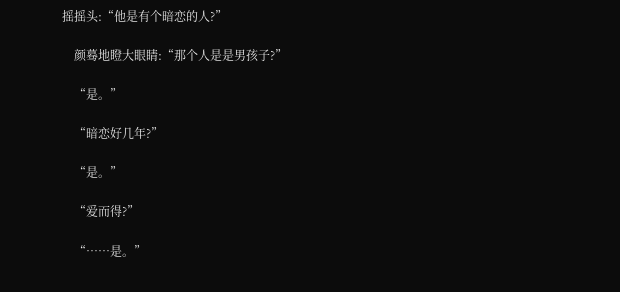摇摇头:“他是有个暗恋的人?”

    颜蓦地瞪大眼睛:“那个人是是男孩子?”

    “是。”

    “暗恋好几年?”

    “是。”

    “爱而得?”

    “……是。”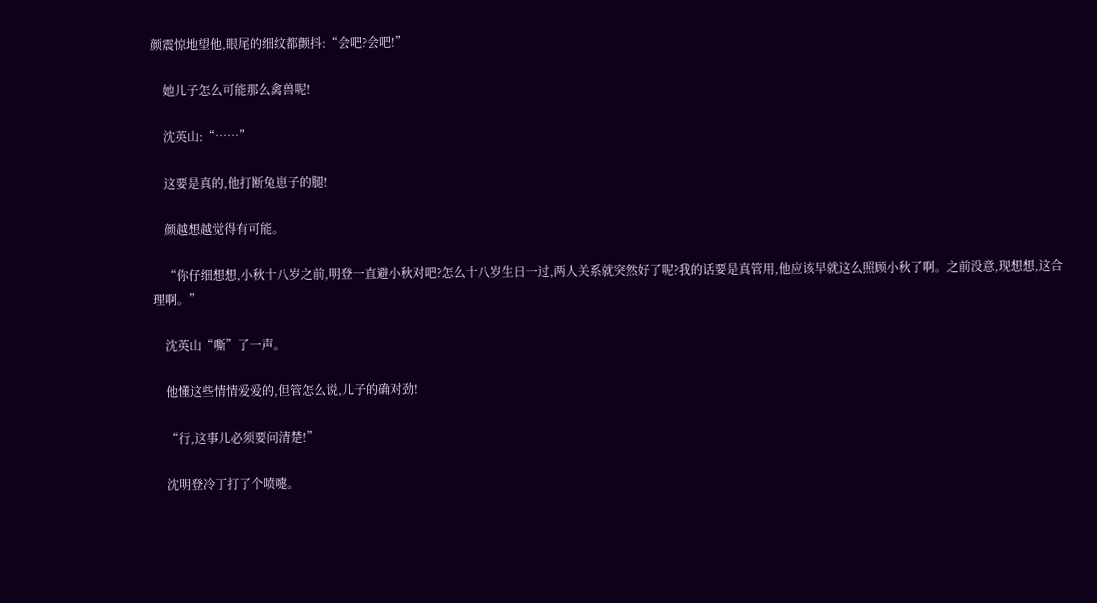颜震惊地望他,眼尾的细纹都颤抖:“会吧?会吧!”

    她儿子怎么可能那么禽兽呢!

    沈英山:“……”

    这要是真的,他打断兔崽子的腿!

    颜越想越觉得有可能。

    “你仔细想想,小秋十八岁之前,明登一直避小秋对吧?怎么十八岁生日一过,两人关系就突然好了呢?我的话要是真管用,他应该早就这么照顾小秋了啊。之前没意,现想想,这合理啊。”

    沈英山“嘶”了一声。

    他懂这些情情爱爱的,但管怎么说,儿子的确对劲!

    “行,这事儿必须要问清楚!”

    沈明登冷丁打了个喷嚏。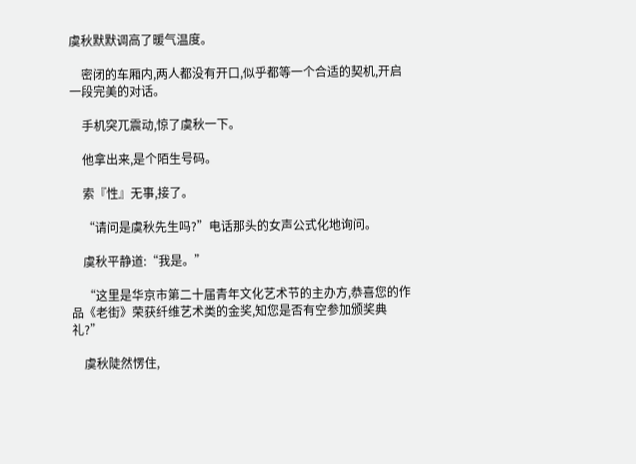虞秋默默调高了暖气温度。

    密闭的车厢内,两人都没有开口,似乎都等一个合适的契机,开启一段完美的对话。

    手机突兀震动,惊了虞秋一下。

    他拿出来,是个陌生号码。

    索『性』无事,接了。

    “请问是虞秋先生吗?”电话那头的女声公式化地询问。

    虞秋平静道:“我是。”

    “这里是华京市第二十届青年文化艺术节的主办方,恭喜您的作品《老街》荣获纤维艺术类的金奖,知您是否有空参加颁奖典礼?”

    虞秋陡然愣住,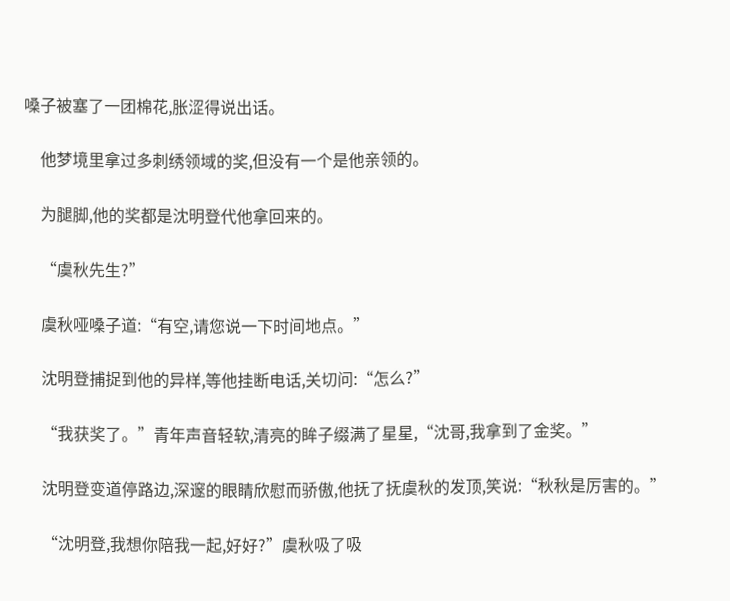嗓子被塞了一团棉花,胀涩得说出话。

    他梦境里拿过多刺绣领域的奖,但没有一个是他亲领的。

    为腿脚,他的奖都是沈明登代他拿回来的。

    “虞秋先生?”

    虞秋哑嗓子道:“有空,请您说一下时间地点。”

    沈明登捕捉到他的异样,等他挂断电话,关切问:“怎么?”

    “我获奖了。”青年声音轻软,清亮的眸子缀满了星星,“沈哥,我拿到了金奖。”

    沈明登变道停路边,深邃的眼睛欣慰而骄傲,他抚了抚虞秋的发顶,笑说:“秋秋是厉害的。”

    “沈明登,我想你陪我一起,好好?”虞秋吸了吸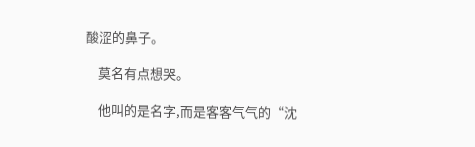酸涩的鼻子。

    莫名有点想哭。

    他叫的是名字,而是客客气气的“沈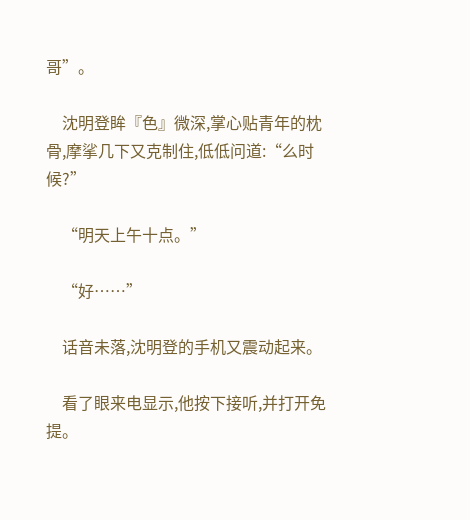哥”。

    沈明登眸『色』微深,掌心贴青年的枕骨,摩挲几下又克制住,低低问道:“么时候?”

    “明天上午十点。”

    “好……”

    话音未落,沈明登的手机又震动起来。

    看了眼来电显示,他按下接听,并打开免提。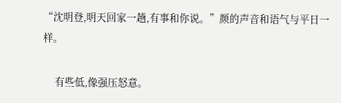“沈明登,明天回家一趟,有事和你说。”颜的声音和语气与平日一样。

    有些低,像强压怒意。